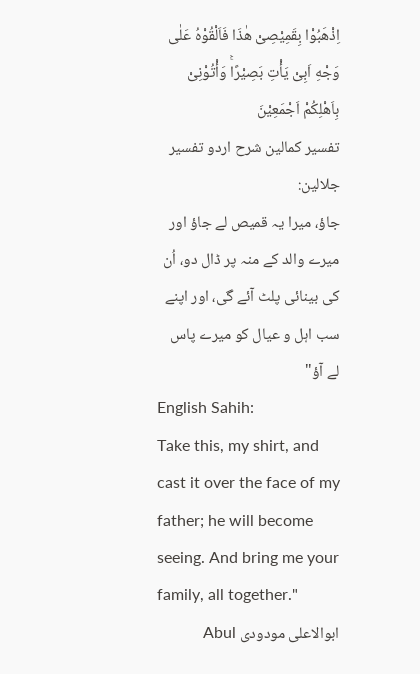اِذْهَبُوْا بِقَمِيْصِىْ هٰذَا فَاَلْقُوْهُ عَلٰى وَجْهِ اَبِىْ يَأْتِ بَصِيْرًاۚ وَأْتُوْنِىْ بِاَهْلِكُمْ اَجْمَعِيْنَ
تفسیر کمالین شرح اردو تفسیر جلالین:
جاؤ، میرا یہ قمیص لے جاؤ اور میرے والد کے منہ پر ڈال دو، اُن کی بینائی پلٹ آئے گی، اور اپنے سب اہل و عیال کو میرے پاس لے آؤ"
English Sahih:
Take this, my shirt, and cast it over the face of my father; he will become seeing. And bring me your family, all together."
ابوالاعلی مودودی Abul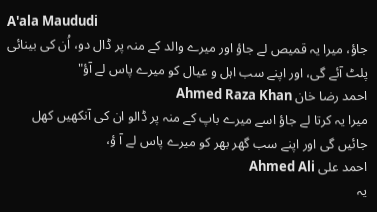A'ala Maududi
جاؤ، میرا یہ قمیص لے جاؤ اور میرے والد کے منہ پر ڈال دو، اُن کی بینائی پلٹ آئے گی، اور اپنے سب اہل و عیال کو میرے پاس لے آؤ"
احمد رضا خان Ahmed Raza Khan
میرا یہ کرتا لے جاؤ اسے میرے باپ کے منہ پر ڈالو ان کی آنکھیں کھل جائیں گی اور اپنے سب گھر بھر کو میرے پاس لے آ ؤ،
احمد علی Ahmed Ali
یہ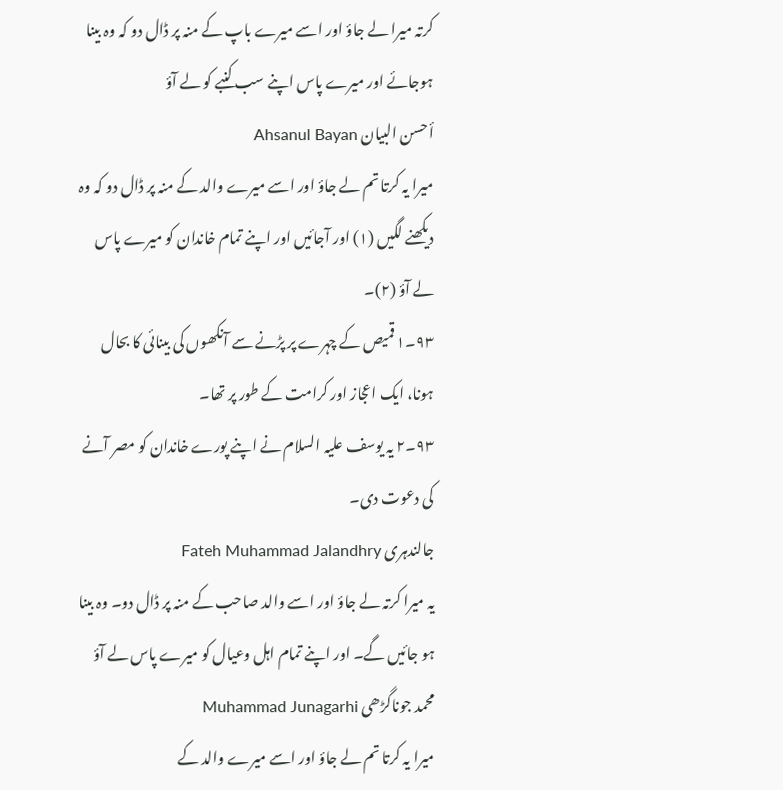کرتہ میرا لے جاؤ اور اسے میرے باپ کے منہ پر ڈال دو کہ وہ بینا ہوجائے اور میرے پاس اپنے سب کنبے کو لے آؤ
أحسن البيان Ahsanul Bayan
میرا یہ کرتا تم لے جاؤ اور اسے میرے والد کے منہ پر ڈال دو کہ وہ دیکھنے لگیں (١) اور آجائیں اور اپنے تمام خاندان کو میرے پاس لے آؤ (٢)۔
٩٣۔١ قمیص کے چہرے پر پڑنے سے آنکھوں کی بینائی کا بحال ہونا، ایک اعجاز اور کرامت کے طور پر تھا۔
٩٣۔٢ یہ یوسف علیہ السلام نے اپنے پورے خاندان کو مصر آنے کی دعوت دی۔
جالندہری Fateh Muhammad Jalandhry
یہ میرا کرتہ لے جاؤ اور اسے والد صاحب کے منہ پر ڈال دو۔ وہ بینا ہو جائیں گے۔ اور اپنے تمام اہل وعیال کو میرے پاس لے آؤ
محمد جوناگڑھی Muhammad Junagarhi
میرا یہ کرتا تم لے جاؤ اور اسے میرے والد کے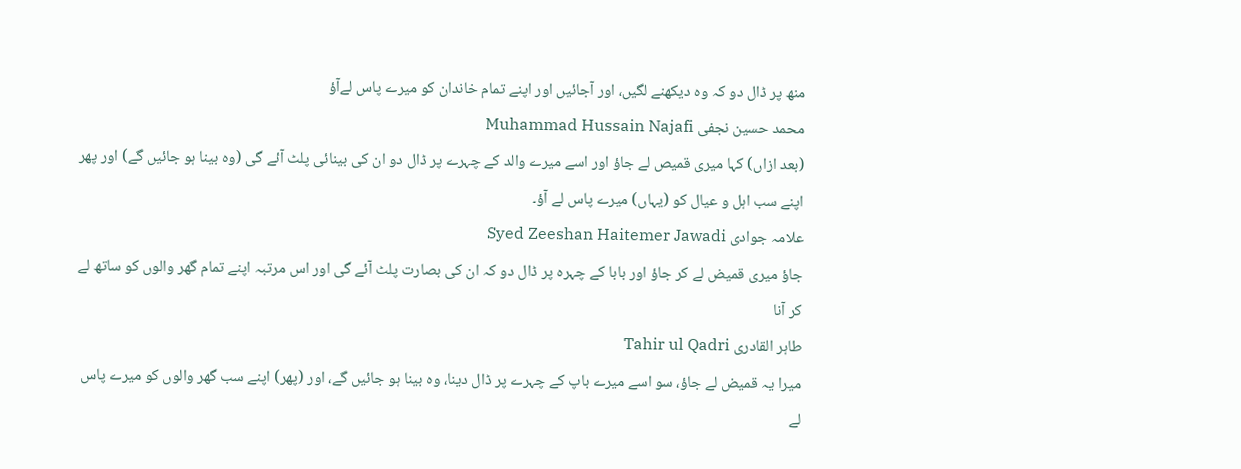منھ پر ڈال دو کہ وه دیکھنے لگیں، اور آجائیں اور اپنے تمام خاندان کو میرے پاس لےآؤ
محمد حسین نجفی Muhammad Hussain Najafi
(بعد ازاں) کہا میری قمیص لے جاؤ اور اسے میرے والد کے چہرے پر ڈال دو ان کی بینائی پلٹ آئے گی (وہ بینا ہو جائیں گے) اور پھر اپنے سب اہل و عیال کو (یہاں) میرے پاس لے آؤ۔
علامہ جوادی Syed Zeeshan Haitemer Jawadi
جاؤ میری قمیض لے کر جاؤ اور بابا کے چہرہ پر ڈال دو کہ ان کی بصارت پلٹ آئے گی اور اس مرتبہ اپنے تمام گھر والوں کو ساتھ لے کر آنا
طاہر القادری Tahir ul Qadri
میرا یہ قمیض لے جاؤ، سو اسے میرے باپ کے چہرے پر ڈال دینا، وہ بینا ہو جائیں گے، اور (پھر) اپنے سب گھر والوں کو میرے پاس لے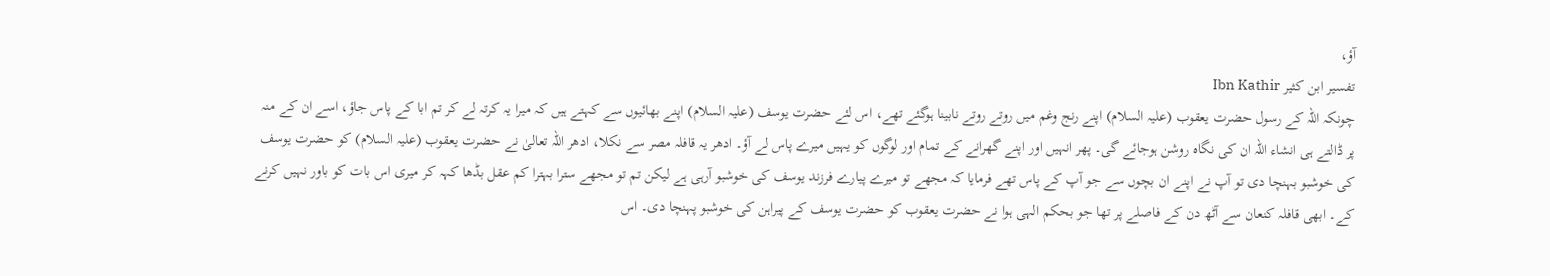آؤ،
تفسير ابن كثير Ibn Kathir
چونکہ اللہ کے رسول حضرت یعقوب (علیہ السلام) اپنے رنج وغم میں روتے روتے نابینا ہوگئے تھے، اس لئے حضرت یوسف (علیہ السلام) اپنے بھائیوں سے کہتے ہیں کہ میرا یہ کرتہ لے کر تم ابا کے پاس جاؤ، اسے ان کے منہ پر ڈالتے ہی انشاء اللہ ان کی نگاہ روشن ہوجائے گی۔ پھر انہیں اور اپنے گھرانے کے تمام اور لوگوں کو یہیں میرے پاس لے آؤ۔ ادھر یہ قافلہ مصر سے نکلا، ادھر اللہ تعالیٰ نے حضرت یعقوب (علیہ السلام) کو حضرت یوسف کی خوشبو بہنچا دی تو آپ نے اپنے ان بچوں سے جو آپ کے پاس تھے فرمایا کہ مجھے تو میرے پیارے فرزند یوسف کی خوشبو آرہی ہے لیکن تم تو مجھے سترا بہترا کم عقل بڈھا کہہ کر میری اس بات کو باور نہیں کرنے کے۔ ابھی قافلہ کنعان سے آٹھ دن کے فاصلے پر تھا جو بحکم الہی ہوا نے حضرت یعقوب کو حضرت یوسف کے پیراہن کی خوشبو پہنچا دی۔ اس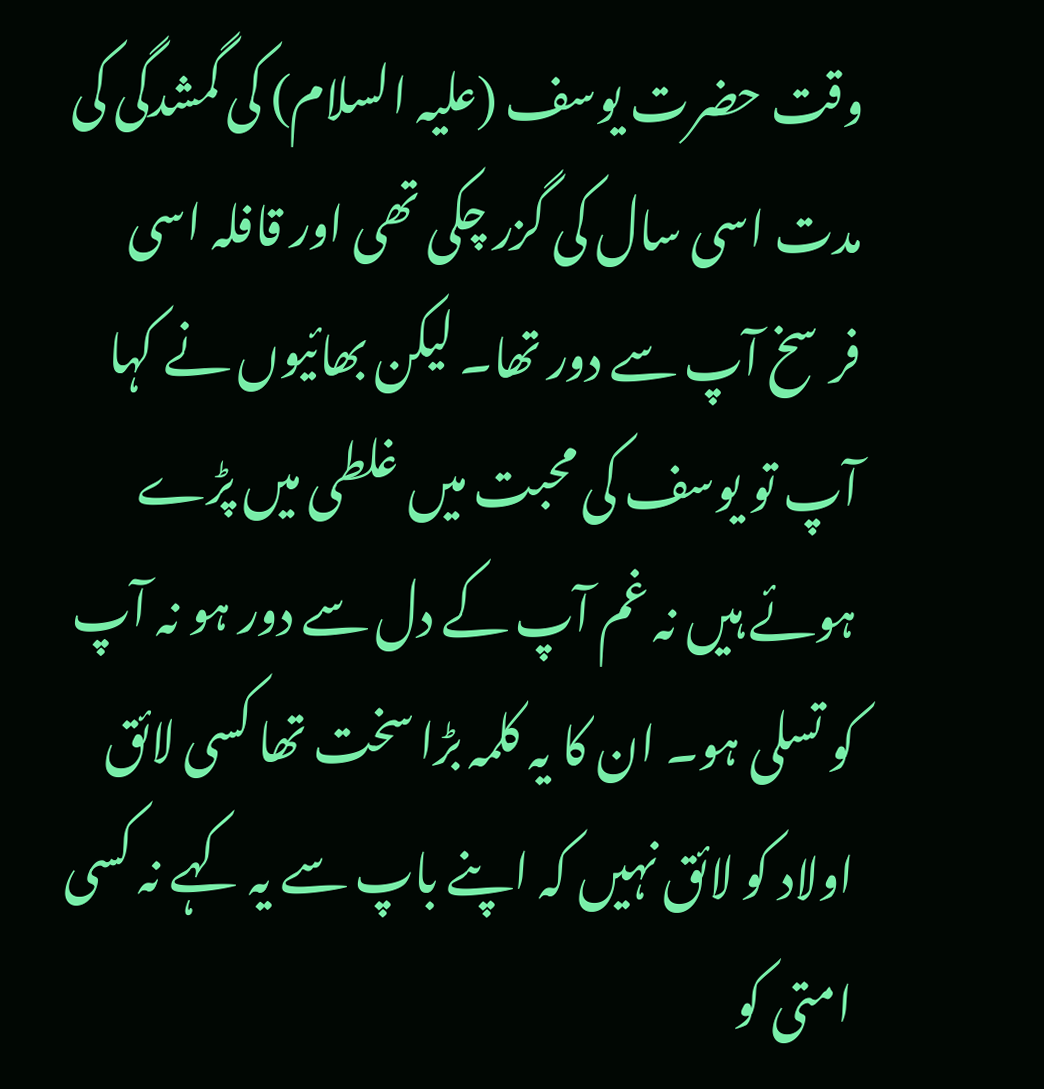وقت حضرت یوسف (علیہ السلام) کی گمشدگی کی مدت اسی سال کی گزر چکی تھی اور قافلہ اسی فرسخ آپ سے دور تھا۔ لیکن بھائیوں نے کہا آپ تو یوسف کی محبت میں غلطی میں پڑے ہوئے ہیں نہ غم آپ کے دل سے دور ہو نہ آپ کو تسلی ہو۔ ان کا یہ کلمہ بڑا سخت تھا کسی لائق اولاد کو لائق نہیں کہ اپنے باپ سے یہ کہے نہ کسی امتی کو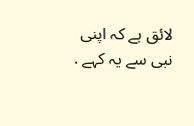لائق ہے کہ اپنی نبی سے یہ کہے .